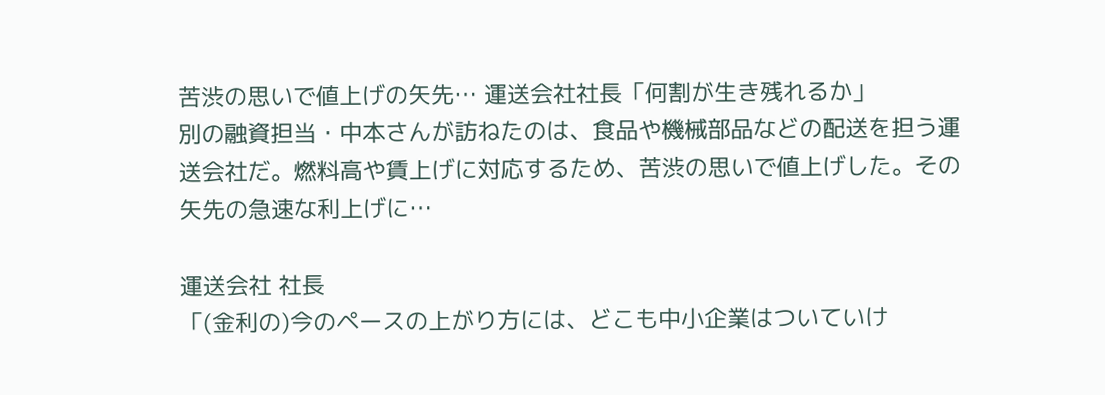苦渋の思いで値上げの矢先… 運送会社社長「何割が生き残れるか」
別の融資担当・中本さんが訪ねたのは、食品や機械部品などの配送を担う運送会社だ。燃料高や賃上げに対応するため、苦渋の思いで値上げした。その矢先の急速な利上げに…

運送会社 社長
「(金利の)今のペースの上がり方には、どこも中小企業はついていけ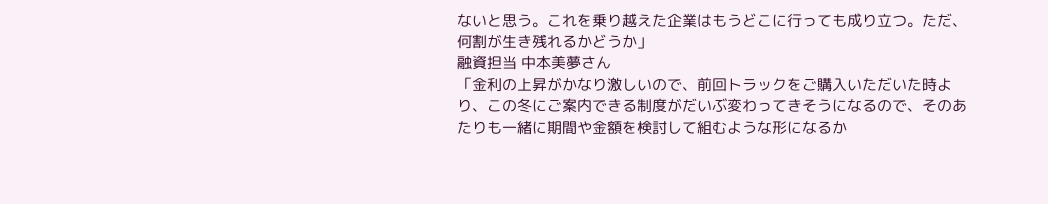ないと思う。これを乗り越えた企業はもうどこに行っても成り立つ。ただ、何割が生き残れるかどうか」
融資担当 中本美夢さん
「金利の上昇がかなり激しいので、前回トラックをご購入いただいた時より、この冬にご案内できる制度がだいぶ変わってきそうになるので、そのあたりも一緒に期間や金額を検討して組むような形になるか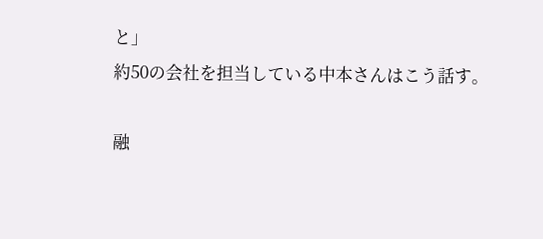と」
約50の会社を担当している中本さんはこう話す。

融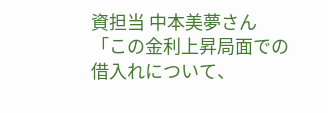資担当 中本美夢さん
「この金利上昇局面での借入れについて、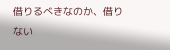借りるべきなのか、借りない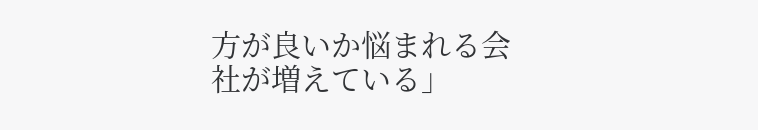方が良いか悩まれる会社が増えている」